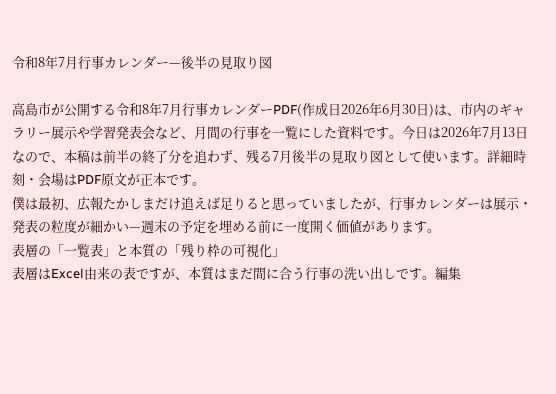令和8年7月行事カレンダー—後半の見取り図

高島市が公開する令和8年7月行事カレンダーPDF(作成日2026年6月30日)は、市内のギャラリー展示や学習発表会など、月間の行事を一覧にした資料です。今日は2026年7月13日なので、本稿は前半の終了分を追わず、残る7月後半の見取り図として使います。詳細時刻・会場はPDF原文が正本です。
僕は最初、広報たかしまだけ追えば足りると思っていましたが、行事カレンダーは展示・発表の粒度が細かい—週末の予定を埋める前に一度開く価値があります。
表層の「一覧表」と本質の「残り枠の可視化」
表層はExcel由来の表ですが、本質はまだ間に合う行事の洗い出しです。編集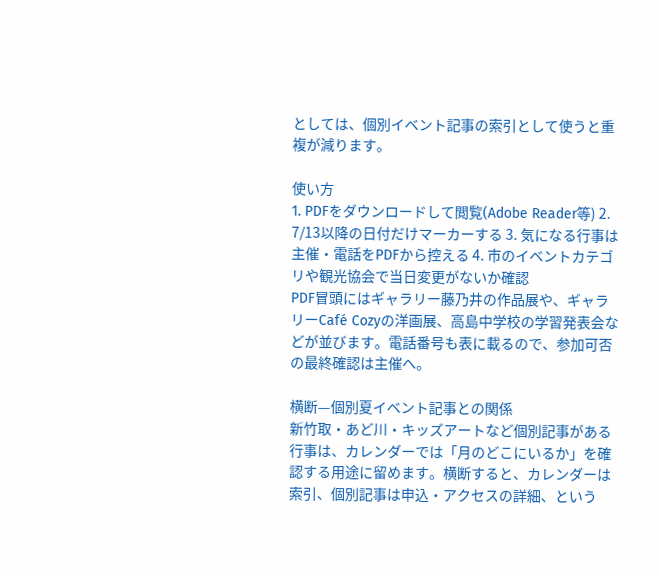としては、個別イベント記事の索引として使うと重複が減ります。

使い方
1. PDFをダウンロードして閲覧(Adobe Reader等) 2. 7/13以降の日付だけマーカーする 3. 気になる行事は主催・電話をPDFから控える 4. 市のイベントカテゴリや観光協会で当日変更がないか確認
PDF冒頭にはギャラリー藤乃井の作品展や、ギャラリーCafé Cozyの洋画展、高島中学校の学習発表会などが並びます。電話番号も表に載るので、参加可否の最終確認は主催へ。

横断—個別夏イベント記事との関係
新竹取・あど川・キッズアートなど個別記事がある行事は、カレンダーでは「月のどこにいるか」を確認する用途に留めます。横断すると、カレンダーは索引、個別記事は申込・アクセスの詳細、という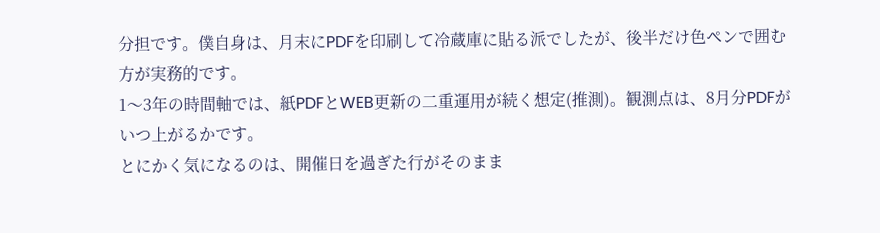分担です。僕自身は、月末にPDFを印刷して冷蔵庫に貼る派でしたが、後半だけ色ペンで囲む方が実務的です。
1〜3年の時間軸では、紙PDFとWEB更新の二重運用が続く想定(推測)。観測点は、8月分PDFがいつ上がるかです。
とにかく気になるのは、開催日を過ぎた行がそのまま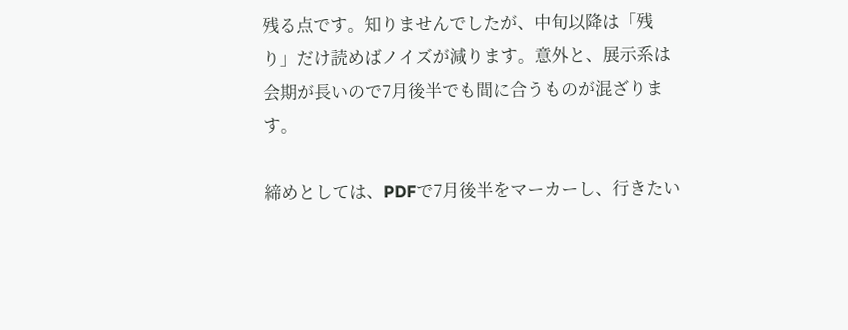残る点です。知りませんでしたが、中旬以降は「残り」だけ読めばノイズが減ります。意外と、展示系は会期が長いので7月後半でも間に合うものが混ざります。

締めとしては、PDFで7月後半をマーカーし、行きたい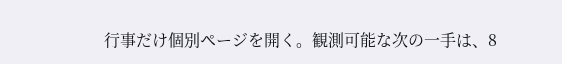行事だけ個別ページを開く。観測可能な次の一手は、8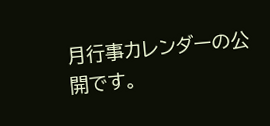月行事カレンダーの公開です。